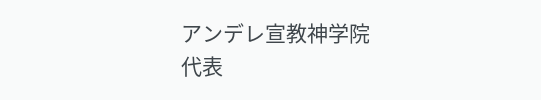アンデレ宣教神学院
代表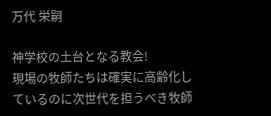万代 栄嗣

神学校の土台となる教会!
現場の牧師たちは確実に高齢化しているのに次世代を担うべき牧師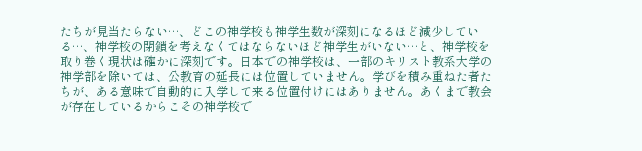たちが見当たらない…、どこの神学校も神学生数が深刻になるほど減少している…、神学校の閉鎖を考えなくてはならないほど神学生がいない…と、神学校を取り巻く現状は確かに深刻です。日本での神学校は、一部のキリスト教系大学の神学部を除いては、公教育の延長には位置していません。学びを積み重ねた者たちが、ある意味で自動的に入学して来る位置付けにはありません。あくまで教会が存在しているからこその神学校で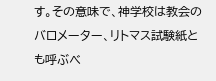す。その意味で、神学校は教会のバロメーター、リトマス試験紙とも呼ぶべ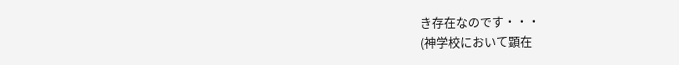き存在なのです・・・
(神学校において顕在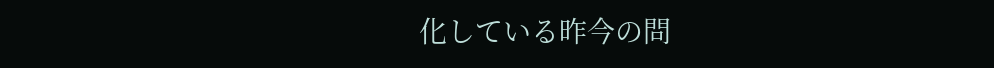化している昨今の問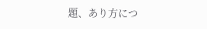題、あり方につ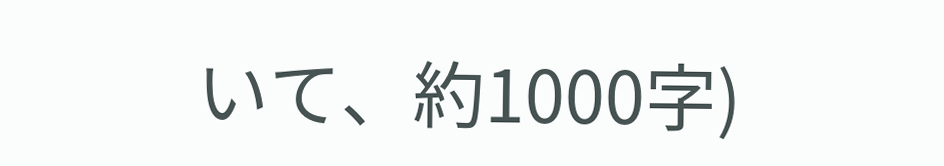いて、約1000字)